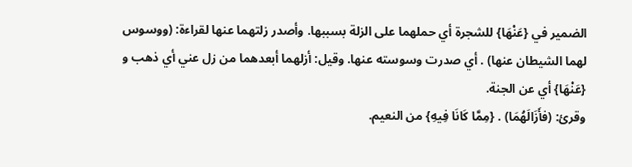الضمير في {عَنْهَا} للشجرة أي حملهما على الزلة بسببها. وأصدر زلتهما عنها لقراءة: (ووسوس لهما الشيطان عنها) . أي صدرت وسوسته عنها. وقيل: أزلهما أبعدهما من زل عني أي ذهب و {عَنْهَا} أي عن الجنة.
وقرئ: (فأَزَالَهُمَا) . {مِمَّا كَانَا فِيهِ} من النعيم.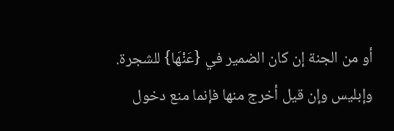أو من الجنة إن كان الضمير في {عَنْهَا} للشجرة.
وإبليس وإن قيل أخرج منها فإنما منع دخول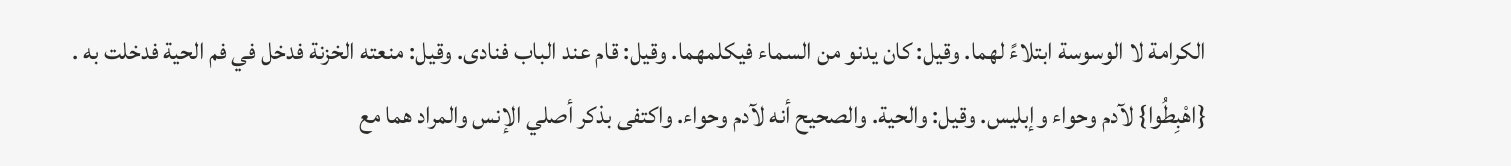الكرامة لا الوسوسة ابتلاءً لهما. وقيل: كان يدنو من السماء فيكلمهما. وقيل: قام عند الباب فنادى. وقيل: منعته الخزنة فدخل في فم الحية فدخلت به .
{اهْبِطُوا} لآدم وحواء وإبليس. وقيل: والحية. والصحيح أنه لآدم وحواء. واكتفى بذكر أصلي الإنس والمراد هما مع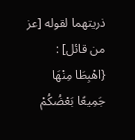ذريتهما لقوله [عز من قائل] : {اهْبِطَا مِنْهَا جَمِيعًا بَعْضُكُمْ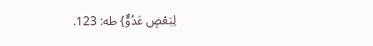لِبَعْضٍ عَدُوٌّ} طه: 123.